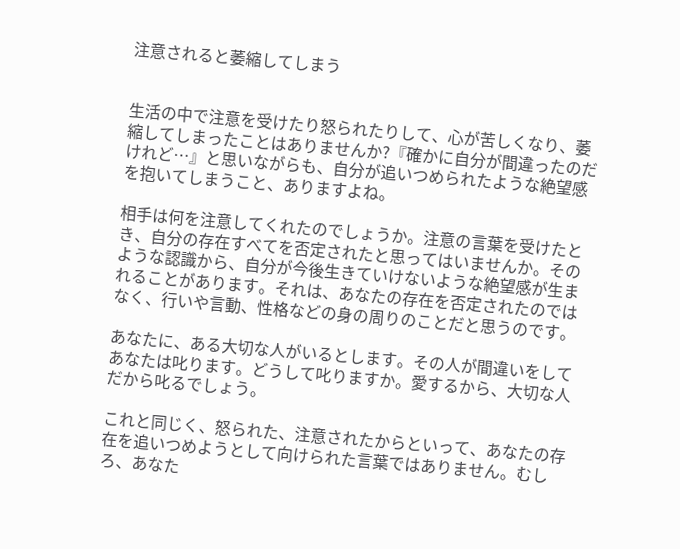注意されると萎縮してしまう


生活の中で注意を受けたり怒られたりして、心が苦しくなり、萎縮してしまったことはありませんか?『確かに自分が間違ったのだけれど…』と思いながらも、自分が追いつめられたような絶望感を抱いてしまうこと、ありますよね。

相手は何を注意してくれたのでしょうか。注意の言葉を受けたとき、自分の存在すべてを否定されたと思ってはいませんか。そのような認識から、自分が今後生きていけないような絶望感が生まれることがあります。それは、あなたの存在を否定されたのではなく、行いや言動、性格などの身の周りのことだと思うのです。

あなたに、ある大切な人がいるとします。その人が間違いをしてあなたは叱ります。どうして叱りますか。愛するから、大切な人だから叱るでしょう。

これと同じく、怒られた、注意されたからといって、あなたの存在を追いつめようとして向けられた言葉ではありません。むしろ、あなた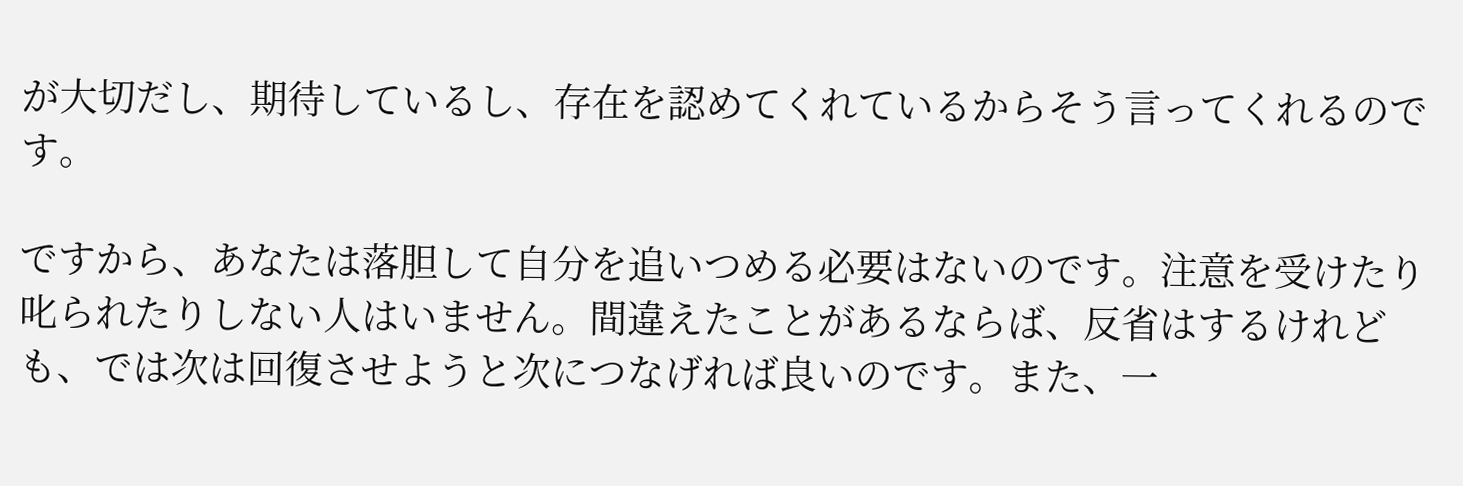が大切だし、期待しているし、存在を認めてくれているからそう言ってくれるのです。

ですから、あなたは落胆して自分を追いつめる必要はないのです。注意を受けたり叱られたりしない人はいません。間違えたことがあるならば、反省はするけれども、では次は回復させようと次につなげれば良いのです。また、一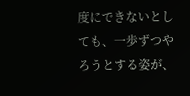度にできないとしても、一歩ずつやろうとする姿が、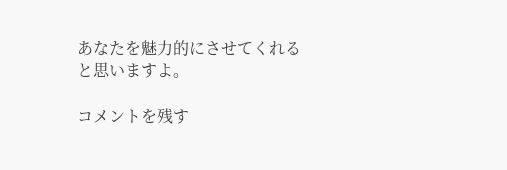あなたを魅力的にさせてくれると思いますよ。

コメントを残す